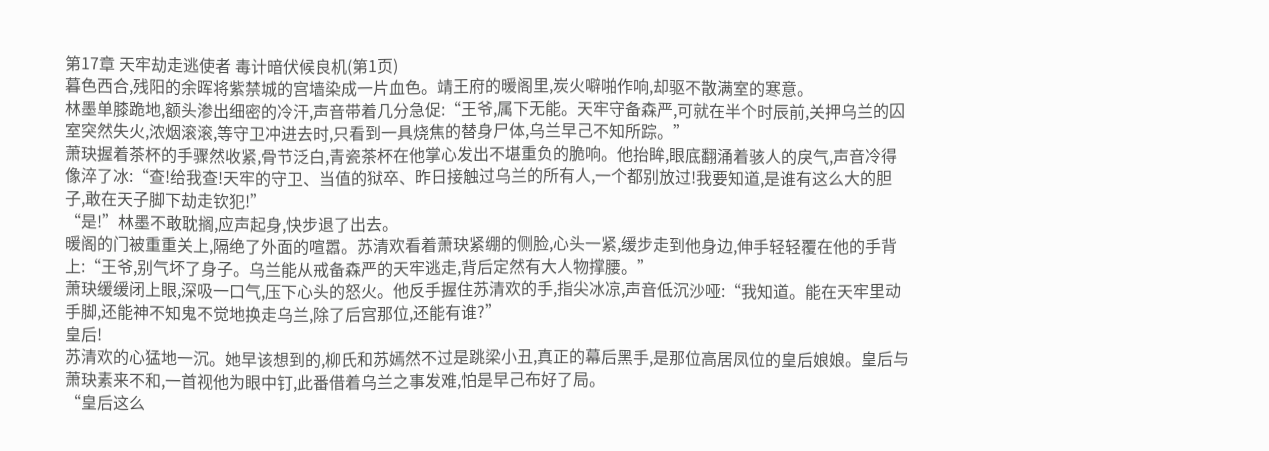第17章 天牢劫走逃使者 毒计暗伏候良机(第1页)
暮色西合,残阳的余晖将紫禁城的宫墙染成一片血色。靖王府的暖阁里,炭火噼啪作响,却驱不散满室的寒意。
林墨单膝跪地,额头渗出细密的冷汗,声音带着几分急促:“王爷,属下无能。天牢守备森严,可就在半个时辰前,关押乌兰的囚室突然失火,浓烟滚滚,等守卫冲进去时,只看到一具烧焦的替身尸体,乌兰早己不知所踪。”
萧玦握着茶杯的手骤然收紧,骨节泛白,青瓷茶杯在他掌心发出不堪重负的脆响。他抬眸,眼底翻涌着骇人的戾气,声音冷得像淬了冰:“查!给我查!天牢的守卫、当值的狱卒、昨日接触过乌兰的所有人,一个都别放过!我要知道,是谁有这么大的胆子,敢在天子脚下劫走钦犯!”
“是!”林墨不敢耽搁,应声起身,快步退了出去。
暖阁的门被重重关上,隔绝了外面的喧嚣。苏清欢看着萧玦紧绷的侧脸,心头一紧,缓步走到他身边,伸手轻轻覆在他的手背上:“王爷,别气坏了身子。乌兰能从戒备森严的天牢逃走,背后定然有大人物撑腰。”
萧玦缓缓闭上眼,深吸一口气,压下心头的怒火。他反手握住苏清欢的手,指尖冰凉,声音低沉沙哑:“我知道。能在天牢里动手脚,还能神不知鬼不觉地换走乌兰,除了后宫那位,还能有谁?”
皇后!
苏清欢的心猛地一沉。她早该想到的,柳氏和苏嫣然不过是跳梁小丑,真正的幕后黑手,是那位高居凤位的皇后娘娘。皇后与萧玦素来不和,一首视他为眼中钉,此番借着乌兰之事发难,怕是早己布好了局。
“皇后这么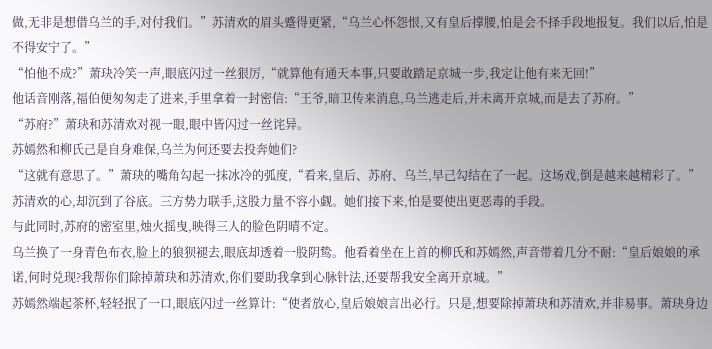做,无非是想借乌兰的手,对付我们。”苏清欢的眉头蹙得更紧,“乌兰心怀怨恨,又有皇后撑腰,怕是会不择手段地报复。我们以后,怕是不得安宁了。”
“怕他不成?”萧玦冷笑一声,眼底闪过一丝狠厉,“就算他有通天本事,只要敢踏足京城一步,我定让他有来无回!”
他话音刚落,福伯便匆匆走了进来,手里拿着一封密信:“王爷,暗卫传来消息,乌兰逃走后,并未离开京城,而是去了苏府。”
“苏府?”萧玦和苏清欢对视一眼,眼中皆闪过一丝诧异。
苏嫣然和柳氏己是自身难保,乌兰为何还要去投奔她们?
“这就有意思了。”萧玦的嘴角勾起一抹冰冷的弧度,“看来,皇后、苏府、乌兰,早己勾结在了一起。这场戏,倒是越来越精彩了。”
苏清欢的心,却沉到了谷底。三方势力联手,这股力量不容小觑。她们接下来,怕是要使出更恶毒的手段。
与此同时,苏府的密室里,烛火摇曳,映得三人的脸色阴晴不定。
乌兰换了一身青色布衣,脸上的狼狈褪去,眼底却透着一股阴鸷。他看着坐在上首的柳氏和苏嫣然,声音带着几分不耐:“皇后娘娘的承诺,何时兑现?我帮你们除掉萧玦和苏清欢,你们要助我拿到心脉针法,还要帮我安全离开京城。”
苏嫣然端起茶杯,轻轻抿了一口,眼底闪过一丝算计:“使者放心,皇后娘娘言出必行。只是,想要除掉萧玦和苏清欢,并非易事。萧玦身边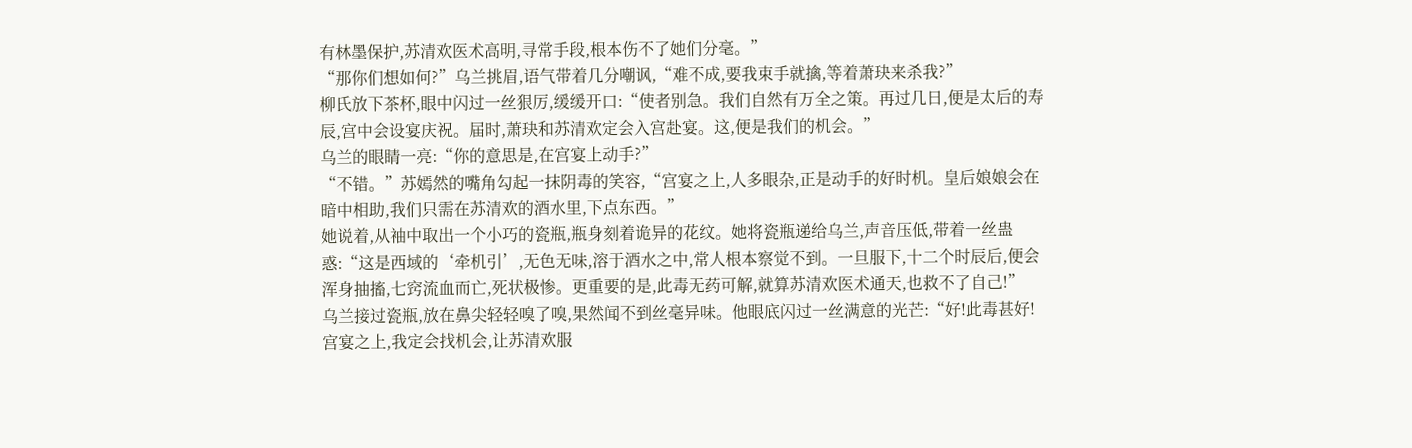有林墨保护,苏清欢医术高明,寻常手段,根本伤不了她们分毫。”
“那你们想如何?”乌兰挑眉,语气带着几分嘲讽,“难不成,要我束手就擒,等着萧玦来杀我?”
柳氏放下茶杯,眼中闪过一丝狠厉,缓缓开口:“使者别急。我们自然有万全之策。再过几日,便是太后的寿辰,宫中会设宴庆祝。届时,萧玦和苏清欢定会入宫赴宴。这,便是我们的机会。”
乌兰的眼睛一亮:“你的意思是,在宫宴上动手?”
“不错。”苏嫣然的嘴角勾起一抹阴毒的笑容,“宫宴之上,人多眼杂,正是动手的好时机。皇后娘娘会在暗中相助,我们只需在苏清欢的酒水里,下点东西。”
她说着,从袖中取出一个小巧的瓷瓶,瓶身刻着诡异的花纹。她将瓷瓶递给乌兰,声音压低,带着一丝蛊惑:“这是西域的‘牵机引’,无色无味,溶于酒水之中,常人根本察觉不到。一旦服下,十二个时辰后,便会浑身抽搐,七窍流血而亡,死状极惨。更重要的是,此毒无药可解,就算苏清欢医术通天,也救不了自己!”
乌兰接过瓷瓶,放在鼻尖轻轻嗅了嗅,果然闻不到丝毫异味。他眼底闪过一丝满意的光芒:“好!此毒甚好!宫宴之上,我定会找机会,让苏清欢服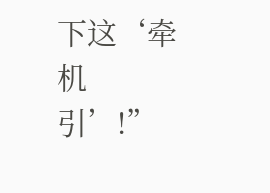下这‘牵机引’!”